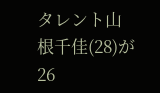タレント山根千佳(28)が26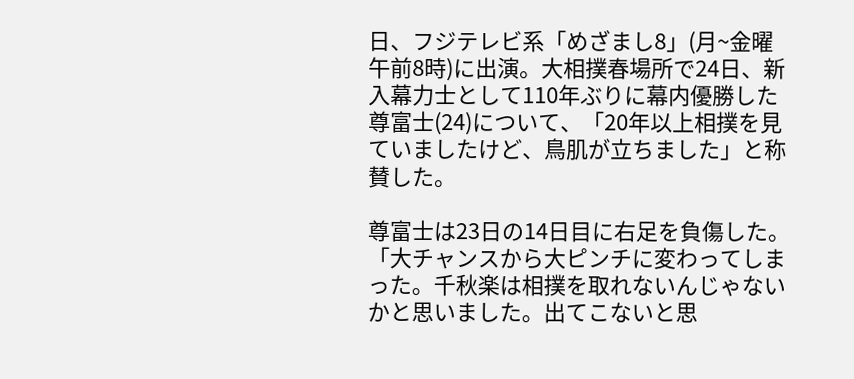日、フジテレビ系「めざまし8」(月~金曜午前8時)に出演。大相撲春場所で24日、新入幕力士として110年ぶりに幕内優勝した尊富士(24)について、「20年以上相撲を見ていましたけど、鳥肌が立ちました」と称賛した。

尊富士は23日の14日目に右足を負傷した。「大チャンスから大ピンチに変わってしまった。千秋楽は相撲を取れないんじゃないかと思いました。出てこないと思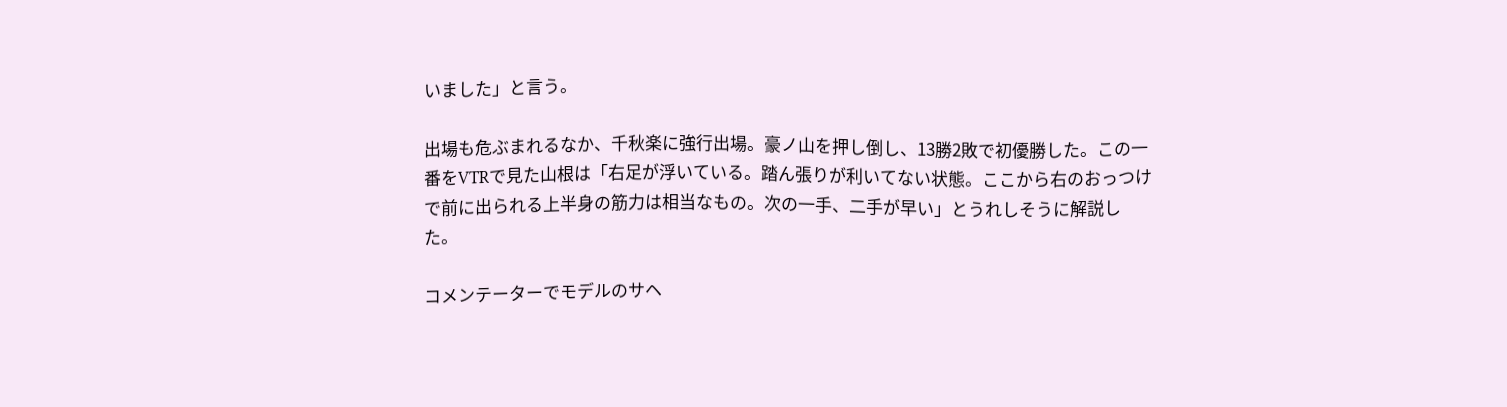いました」と言う。

出場も危ぶまれるなか、千秋楽に強行出場。豪ノ山を押し倒し、13勝2敗で初優勝した。この一番をVTRで見た山根は「右足が浮いている。踏ん張りが利いてない状態。ここから右のおっつけで前に出られる上半身の筋力は相当なもの。次の一手、二手が早い」とうれしそうに解説した。

コメンテーターでモデルのサヘ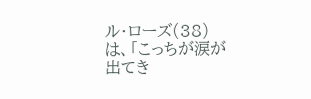ル・ローズ(38)は、「こっちが涙が出てき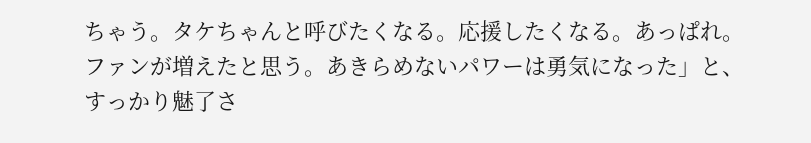ちゃう。タケちゃんと呼びたくなる。応援したくなる。あっぱれ。ファンが増えたと思う。あきらめないパワーは勇気になった」と、すっかり魅了さ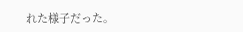れた様子だった。